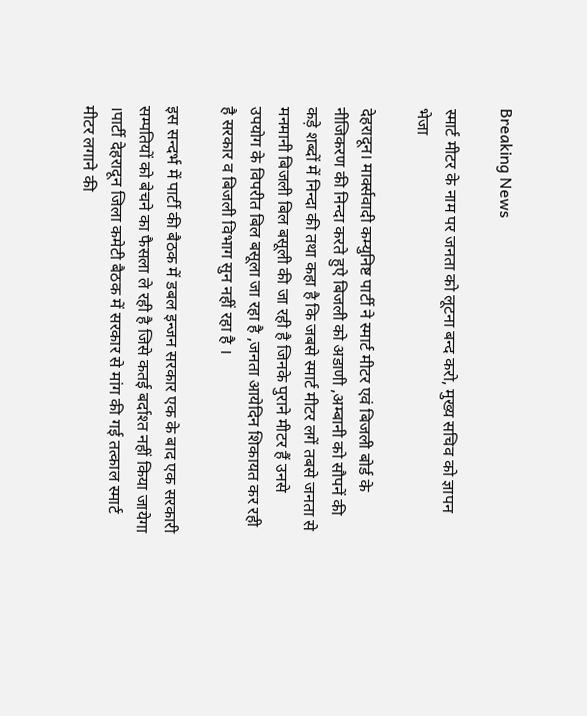Breaking News

स्मार्ट मीटर के नाम पर जनता को लूटना बन्द करो, मुख्य सचिव को ज्ञापन भेजा

देहरादून। मार्क्सवादी कम्युनिष्ट पार्टी ने स्मार्ट मीटर एवं बिजली बोर्ड के नीजिकरण की निन्दा करते हुऐ बिजली को अडाणी ,अम्बानी को सौपनें की कड़े शब्दों में निन्दा की तथा कहा है कि जबसे स्मार्ट मीटर लगें तबसे जनता से मनमानी बिजली बिल बसूली की जा रही है जिनके पुराने मीटर हैं उनसे उपयोग के विपरीत बिल‌ बसूला जा रहा है ,जनता आयेदिन शिकायत कर रही है सरकार व बिजली विभाग सुन नहीं रहा है ।

इस सन्दर्भ में पार्टी की बैठक में डबल इन्जन सरकार एक के बाद एक सरकारी सम्पतियों को बेचने का फैसला ले रही है जिसे कतई बर्दाश्त नहीं किया जायेगा ।पार्टी देहरादून जिला कमेटी बैठक में सरकार से मांग की गई तत्काल स्मार्ट मीटर लगाने की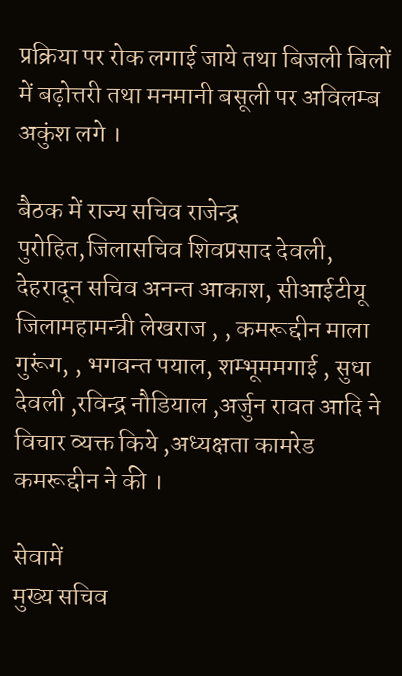प्रक्रिया पर रोक लगाई जाये तथा बिजली बिलों में बढ़ोत्तरी तथा मनमानी बसूली पर अविलम्ब अकुंश लगे ।

बैठक में राज्य सचिव राजेन्द्र पुरोहित,जिलासचिव शिवप्रसाद देवली, देहरादून सचिव अनन्त आकाश, सीआईटीयू जिलामहामन्त्री लेखराज , , कमरूद्दीन माला गुरूंग, , भगवन्त पयाल, शम्भूममगाई , सुधा देवली ,रविन्द्र नौडियाल ,अर्जुन रावत आदि ने विचार व्यक्त किये ,अध्यक्षता कामरेड कमरूद्दीन ने की ।

सेवामें
मुख्य सचिव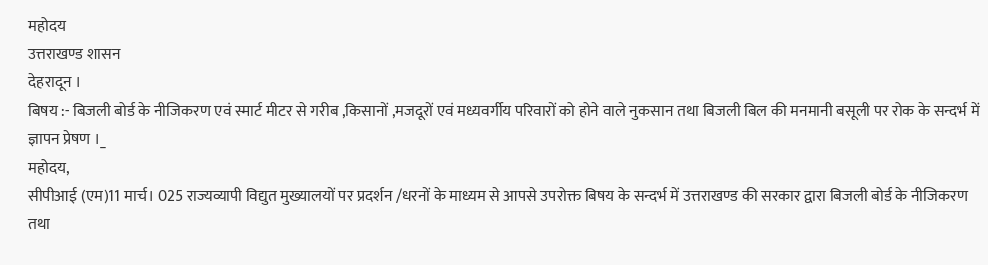महोदय
उत्तराखण्ड शासन
देहरादून ।
बिषय :- बिजली बोर्ड के नीजिकरण एवं स्मार्ट मीटर से गरीब ,किसानों ,मजदूरों एवं मध्यवर्गीय परिवारों को होने वाले नुकसान तथा बिजली बिल की मनमानी बसूली पर रोक के सन्दर्भ में ज्ञापन प्रेषण ।_
महोदय,
सीपीआई (एम)11 मार्च। 025 राज्यव्यापी विद्युत मुख्यालयों पर प्रदर्शन /धरनों के माध्यम से आपसे उपरोक्त बिषय के सन्दर्भ में उत्तराखण्ड की सरकार द्वारा बिजली बोर्ड के नीजिकरण तथा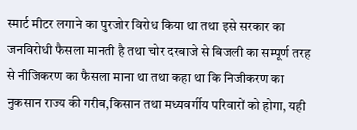स्मार्ट मीटर लगाने का पुरजोर विरोध किया था तथा इसे सरकार का जनविरोधी फैसला मानती है तथा चोर दरबाजे से बिजली का सम्पूर्ण तरह से नीजिकरण का फैसला माना था तथा कहा था कि निजीकरण का नुकसान राज्य की गरीब,किसान तथा मध्यवर्गीय परिवारों को होगा, यही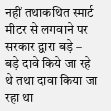नहीं तथाकथित स्मार्ट मीटर से लगवाने पर सरकार द्वारा बड़े – बड़े दावे किये जा रहे थे तथा दावा किया जा रहा था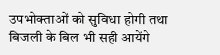उपभोक्ताओं को सुविधा होगी तथा बिजली के बिल भी सही आयेंगे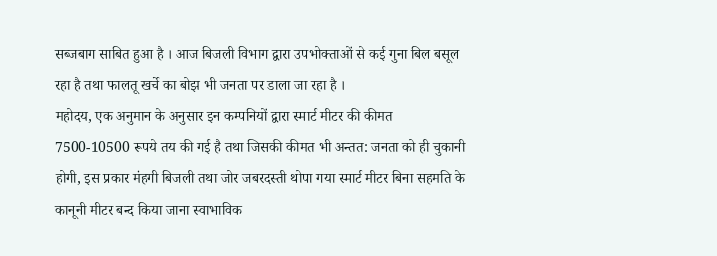सब्जबाग साबित हुआ है । आज बिजली विभाग द्वारा उपभोक्ताओं से कई गुना बिल बसूल रहा है तथा फालतू खर्चे का बोझ भी जनता पर डाला जा रहा है ।
महोदय, एक अनुमान के अनुसार इन कम्पनियों द्वारा स्मार्ट मीटर की कीमत 7500-10500 रूपये तय की गई है तथा जिसकी कीमत भी अन्तत: जनता को ही चुकानी होगी, इस प्रकार मंहगी बिजली तथा जोर जबरदस्ती थोपा गया स्मार्ट मीटर बिना सहमति के कानूनी मीटर बन्द किया जाना स्वाभाविक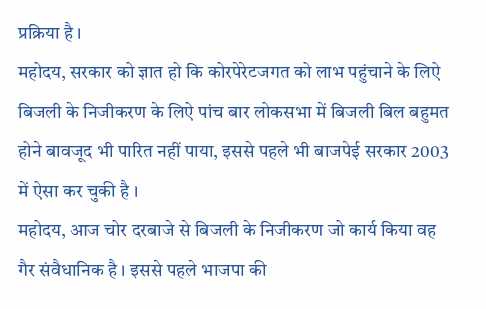प्रक्रिया है ।
महोदय, सरकार को ज्ञात हो कि कोरपेरेटजगत को लाभ पहुंचाने के लिऐ बिजली के निजीकरण के लिऐ पांच बार लोकसभा में बिजली बिल बहुमत होने बावजूद भी पारित नहीं पाया, इससे पहले भी बाजपेई सरकार 2003 में ऐसा कर चुकी है ।
महोदय, आज चोर दरबाजे से बिजली के निजीकरण जो कार्य किया वह गैर संवैधानिक है । इससे पहले भाजपा की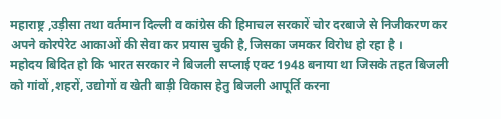महाराष्ट्र ,उड़ीसा तथा वर्तमान दिल्ली व कांग्रेस की हिमाचल सरकारें चोर दरबाजे से निजीकरण कर अपने कोरपेरेट आकाओं की सेवा कर प्रयास चुकी है, जिसका जमकर विरोध हो रहा है ।
महोदय बिदित हो कि भारत सरकार ने बिजली सप्लाई एक्ट 1948 बनाया था जिसके तहत बिजली को गांवों ,शहरों, उद्योगों व खेती बाड़ी विकास हेतु बिजली आपूर्ति करना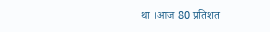था ।आज 80 प्रतिशत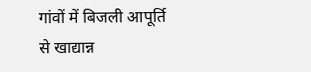गांवों में बिजली आपूर्ति से खाद्यान्न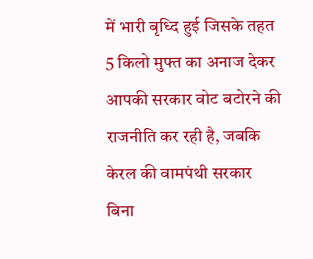में भारी बृध्दि हुई जिसके तहत 5 किलो मुफ्त का अनाज देकर आपकी सरकार वोट बटोरने की राजनीति कर रही है, जबकि केरल की वामपंथी सरकार बिना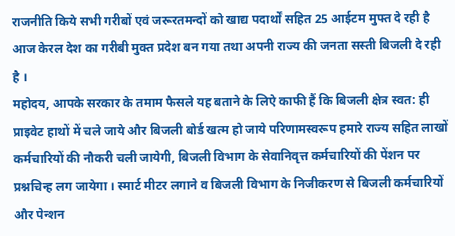राजनीति किये सभी गरीबों एवं जरूरतमन्दों को खाद्य पदार्थों सहित 25 आईटम मुफ्त दे रही है आज केरल देश का गरीबी मुक्त प्रदेश बन गया तथा अपनी राज्य की जनता सस्ती बिजली दे रही है ।
महोदय, आपके सरकार के तमाम फैसले यह बताने के लिऐ काफी हैं कि बिजली क्षेत्र स्वत: ही प्राइवेट हाथों में चले जाये और बिजली बोर्ड खत्म हो जाये परिणामस्वरूप हमारे राज्य सहित लाखों कर्मचारियों की नौकरी चली जायेगी, बिजली विभाग के सेवानिवृत्त कर्मचारियों की पेंशन पर प्रश्नचिन्ह लग जायेगा । स्मार्ट मीटर लगाने व बिजली विभाग के निजीकरण से बिजली कर्मचारियों और पेन्शन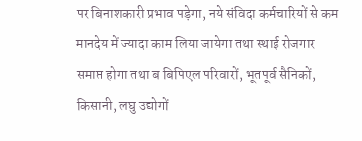पर बिनाशकारी प्रभाव पड़ेगा, नये संविदा कर्मचारियों से कम मानदेय में ज्यादा काम लिया जायेगा तथा स्थाई रोजगार समाप्त होगा तथा ब बिपिएल परिवारों, भूतपूर्व सैनिकों, किसानी, लघु उद्योगों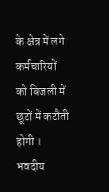के क्षेत्र में लगे कर्मचारियों को बिजली में छूटों में कटौती होगी ।
भवदीय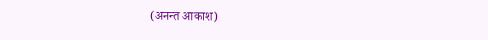(अनन्त आकाश)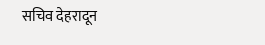सचिव देहरादून